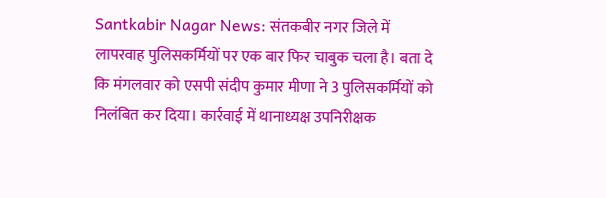Santkabir Nagar News: संतकबीर नगर जिले में लापरवाह पुलिसकर्मियों पर एक बार फिर चाबुक चला है। बता दे कि मंगलवार को एसपी संदीप कुमार मीणा ने 3 पुलिसकर्मियों को निलंबित कर दिया। कार्रवाई में थानाध्यक्ष उपनिरीक्षक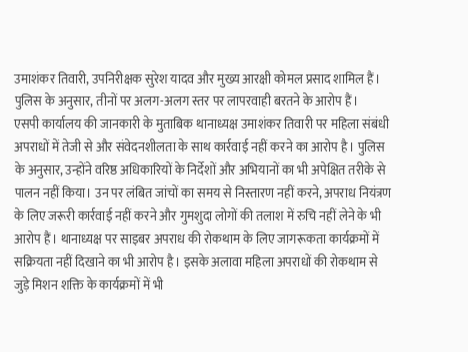उमाशंकर तिवारी, उपनिरीक्षक सुरेश यादव और मुख्य आरक्षी कोमल प्रसाद शामिल हैं। पुलिस के अनुसार, तीनों पर अलग-अलग स्तर पर लापरवाही बरतने के आरोप हैं।
एसपी कार्यालय की जानकारी के मुताबिक थानाध्यक्ष उमाशंकर तिवारी पर महिला संबंधी अपराधों में तेजी से और संवेदनशीलता के साथ कार्रवाई नहीं करने का आरोप है। पुलिस के अनुसार, उन्होंने वरिष्ठ अधिकारियों के निर्देशों और अभियानों का भी अपेक्षित तरीके से पालन नहीं किया। उन पर लंबित जांचों का समय से निस्तारण नहीं करने, अपराध नियंत्रण के लिए जरूरी कार्रवाई नहीं करने और गुमशुदा लोगों की तलाश में रुचि नहीं लेने के भी आरोप हैं। थानाध्यक्ष पर साइबर अपराध की रोकथाम के लिए जागरूकता कार्यक्रमों में सक्रियता नहीं दिखाने का भी आरोप है। इसके अलावा महिला अपराधों की रोकथाम से जुड़े मिशन शक्ति के कार्यक्रमों में भी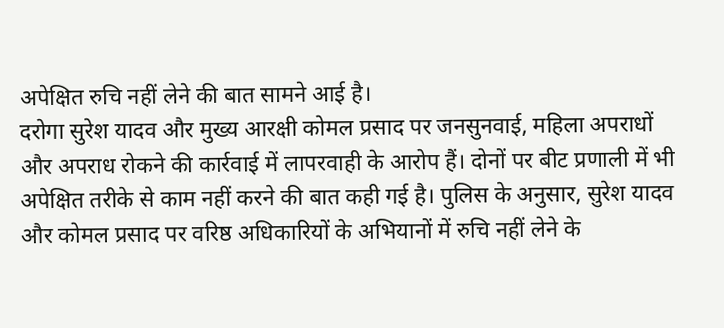अपेक्षित रुचि नहीं लेने की बात सामने आई है।
दरोगा सुरेश यादव और मुख्य आरक्षी कोमल प्रसाद पर जनसुनवाई, महिला अपराधों और अपराध रोकने की कार्रवाई में लापरवाही के आरोप हैं। दोनों पर बीट प्रणाली में भी अपेक्षित तरीके से काम नहीं करने की बात कही गई है। पुलिस के अनुसार, सुरेश यादव और कोमल प्रसाद पर वरिष्ठ अधिकारियों के अभियानों में रुचि नहीं लेने के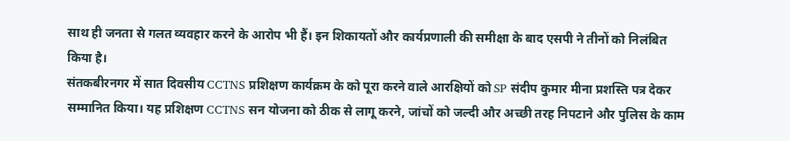साथ ही जनता से गलत व्यवहार करने के आरोप भी हैं। इन शिकायतों और कार्यप्रणाली की समीक्षा के बाद एसपी ने तीनों को निलंबित किया है।
संतकबीरनगर में सात दिवसीय CCTNS प्रशिक्षण कार्यक्रम के को पूरा करने वाले आरक्षियों को SP संदीप कुमार मीना प्रशस्ति पत्र देकर सम्मानित किया। यह प्रशिक्षण CCTNS सन योजना को ठीक से लागू करने, जांचों को जल्दी और अच्छी तरह निपटाने और पुलिस के काम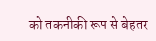को तकनीकी रूप से बेहतर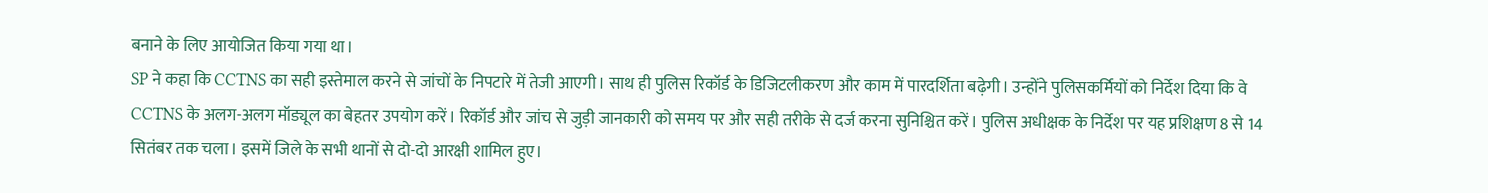बनाने के लिए आयोजित किया गया था।
SP ने कहा कि CCTNS का सही इस्तेमाल करने से जांचों के निपटारे में तेजी आएगी। साथ ही पुलिस रिकॉर्ड के डिजिटलीकरण और काम में पारदर्शिता बढ़ेगी। उन्होंने पुलिसकर्मियों को निर्देश दिया कि वे CCTNS के अलग-अलग मॉड्यूल का बेहतर उपयोग करें। रिकॉर्ड और जांच से जुड़ी जानकारी को समय पर और सही तरीके से दर्ज करना सुनिश्चित करें। पुलिस अधीक्षक के निर्देश पर यह प्रशिक्षण 8 से 14 सितंबर तक चला। इसमें जिले के सभी थानों से दो-दो आरक्षी शामिल हुए।